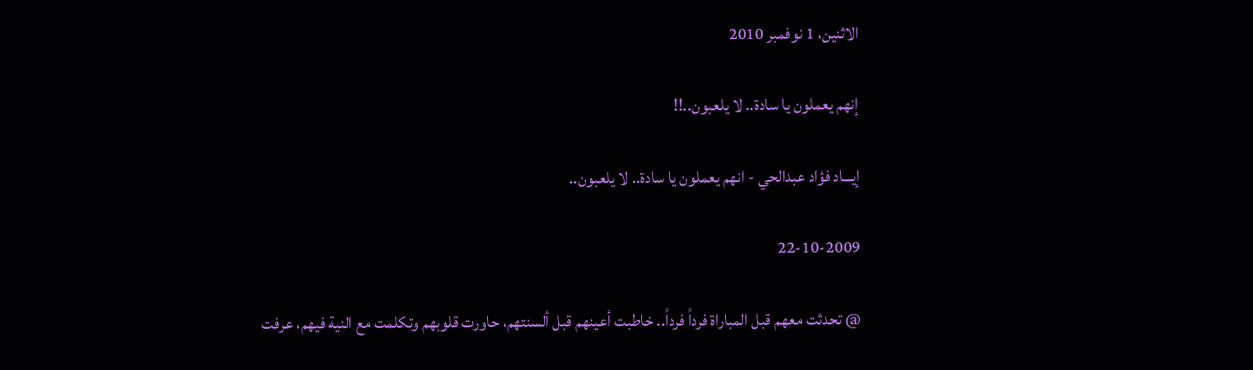الاثنين، 1 نوفمبر 2010

إنهم يعملون يا سادة.. لا يلعبون..!!

إيـــاد فؤاد عبدالحي - انهم يعملون يا سادة.. لا يلعبون..

22-10-2009

@ تحدثت معهم قبل المباراة فرداً فرداً.. خاطبت أعينهم قبل ألسنتهم، حاورت قلوبهم وتكلمت مع النية فيهم، عرفت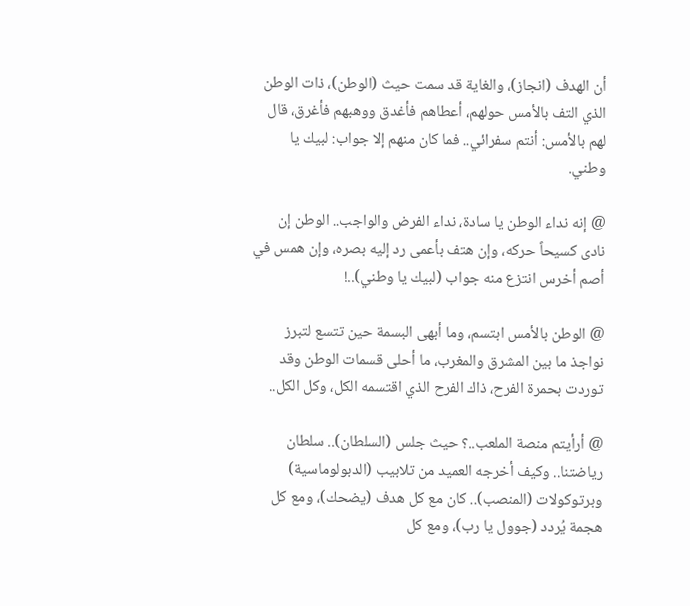أن الهدف (انجاز)، والغاية قد سمت حيث (الوطن)، ذات الوطن الذي التف بالأمس حولهم، أعطاهم فأغدق ووهبهم فأغرق، قال لهم بالأمس: أنتم سفرائي.. فما كان منهم إلا جواب: لبيك يا وطني.

@ إنه نداء الوطن يا سادة، نداء الفرض والواجب.. الوطن إن نادى كسيحاً حركه، وإن هتف بأعمى رد إليه بصره، وإن همس في أصم أخرس انتزع منه جواب (لبيك يا وطني)..!

@ الوطن بالأمس ابتسم، وما أبهى البسمة حين تتسع لتبرز نواجذ ما بين المشرق والمغرب، ما أحلى قسمات الوطن وقد توردت بحمرة الفرح، ذاك الفرح الذي اقتسمه الكل، وكل الكل..

@ أرأيتم منصة الملعب..؟ حيث جلس (السلطان).. سلطان رياضتنا.. وكيف أخرجه العميد من تلابيب (الدبولوماسية) وبرتوكولات (المنصب).. كان مع كل هدف (يضحك)، ومع كل هجمة يُردد (جوول يا رب)، ومع كل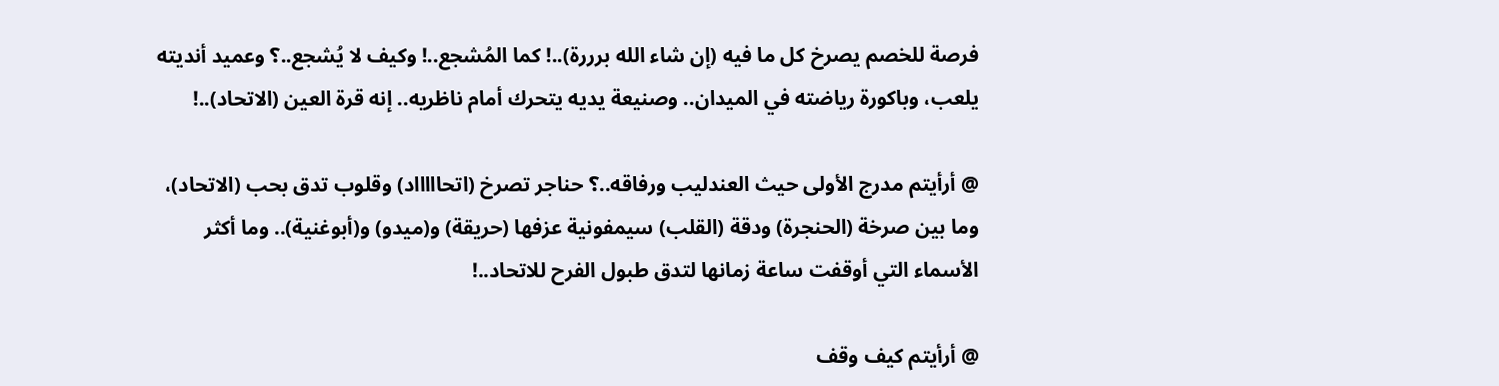فرصة للخصم يصرخ كل ما فيه (إن شاء الله برررة)..! كما المُشجع..! وكيف لا يُشجع..؟ وعميد أنديته يلعب، وباكورة رياضته في الميدان.. وصنيعة يديه يتحرك أمام ناظريه.. إنه قرة العين (الاتحاد)..!

@ أرأيتم مدرج الأولى حيث العندليب ورفاقه..؟ حناجر تصرخ (اتحاااااد) وقلوب تدق بحب (الاتحاد)، وما بين صرخة (الحنجرة) ودقة (القلب) سيمفونية عزفها (حريقة) و(ميدو) و(أبوغنية).. وما أكثر الأسماء التي أوقفت ساعة زمانها لتدق طبول الفرح للاتحاد..!

@ أرأيتم كيف وقف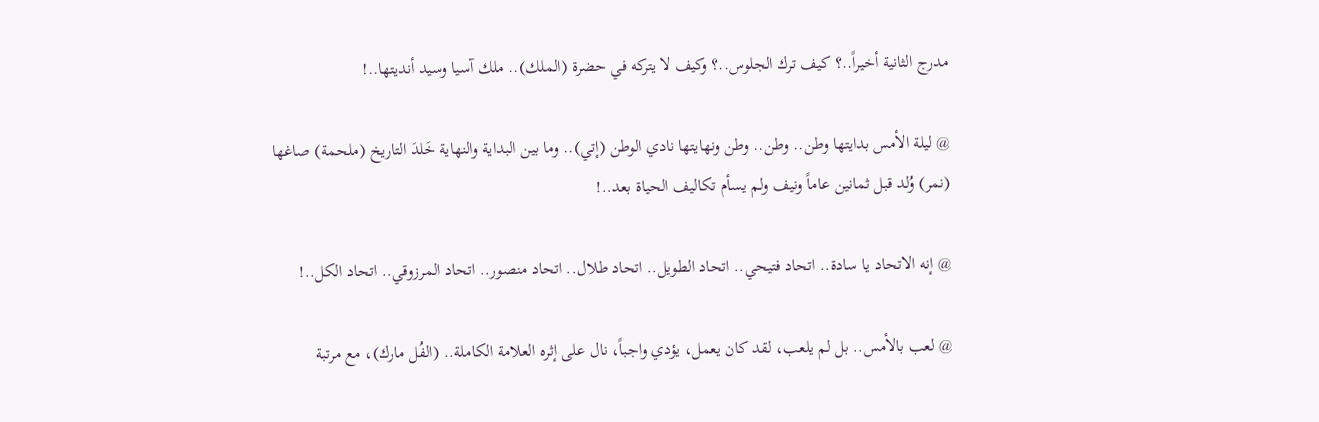مدرج الثانية أخيراً..؟ كيف ترك الجلوس..؟ وكيف لا يتركه في حضرة (الملك).. ملك آسيا وسيد أنديتها..!

@ ليلة الأمس بدايتها وطن.. وطن.. وطن ونهايتها نادي الوطن (إتي).. وما بين البداية والنهاية خَلدَ التاريخ (ملحمة) صاغها (نمر) وُلد قبل ثمانين عاماً ونيف ولم يسأم تكاليف الحياة بعد..!

@ إنه الاتحاد يا سادة.. اتحاد فتيحي.. اتحاد الطويل.. اتحاد طلال.. اتحاد منصور.. اتحاد المرزوقي.. اتحاد الكل..!

@ لعب بالأمس.. بل لم يلعب، لقد كان يعمل، يؤدي واجباً، نال على إثره العلامة الكاملة.. (الفُل مارك)، مع مرتبة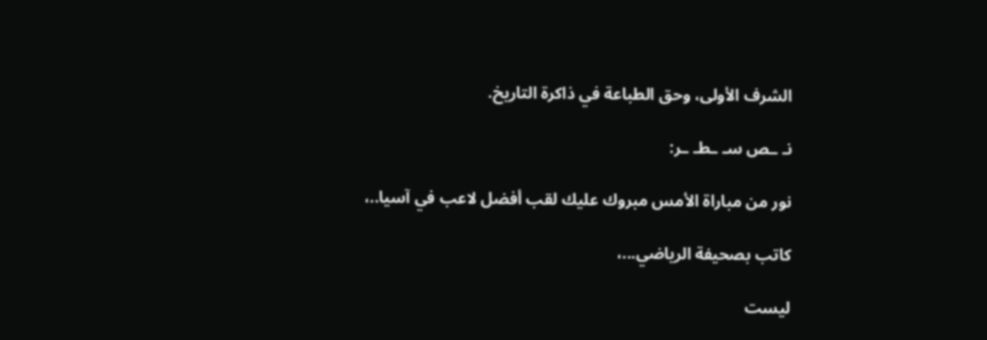الشرف الأولى، وحق الطباعة في ذاكرة التاريخ.

نـ ـص سـ ـطـ ـر:

نور من مباراة الأمس مبروك عليك لقب أفضل لاعب في آسيا..،

كاتب بصحيفة الرياضي...،

ليست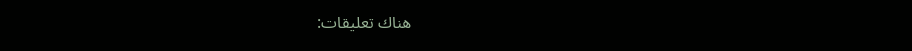هناك تعليقات: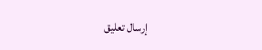إرسال تعليق